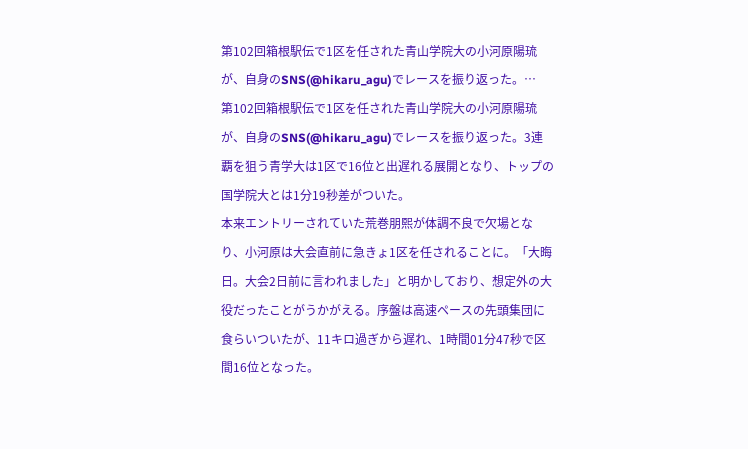第102回箱根駅伝で1区を任された青山学院大の小河原陽琉が、自身のSNS(@hikaru_agu)でレースを振り返った。…
第102回箱根駅伝で1区を任された青山学院大の小河原陽琉が、自身のSNS(@hikaru_agu)でレースを振り返った。3連覇を狙う青学大は1区で16位と出遅れる展開となり、トップの国学院大とは1分19秒差がついた。
本来エントリーされていた荒巻朋熙が体調不良で欠場となり、小河原は大会直前に急きょ1区を任されることに。「大晦日。大会2日前に言われました」と明かしており、想定外の大役だったことがうかがえる。序盤は高速ペースの先頭集団に食らいついたが、11キロ過ぎから遅れ、1時間01分47秒で区間16位となった。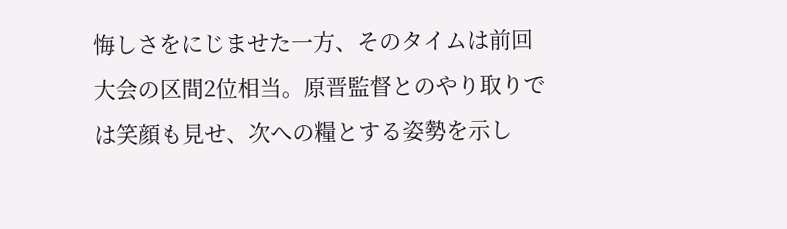悔しさをにじませた一方、そのタイムは前回大会の区間2位相当。原晋監督とのやり取りでは笑顔も見せ、次への糧とする姿勢を示し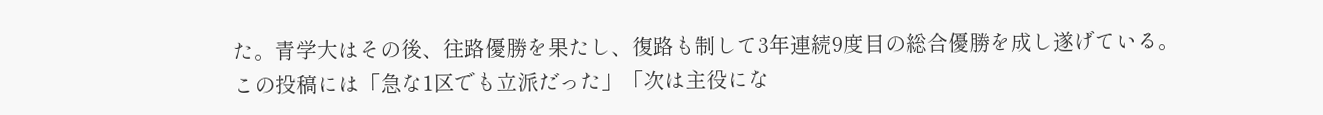た。青学大はその後、往路優勝を果たし、復路も制して3年連続9度目の総合優勝を成し遂げている。
この投稿には「急な1区でも立派だった」「次は主役にな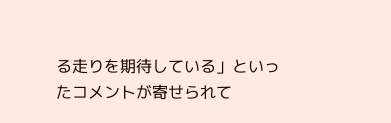る走りを期待している」といったコメントが寄せられて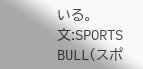いる。
文:SPORTS BULL(スポ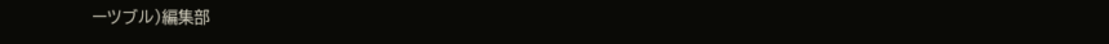ーツブル)編集部